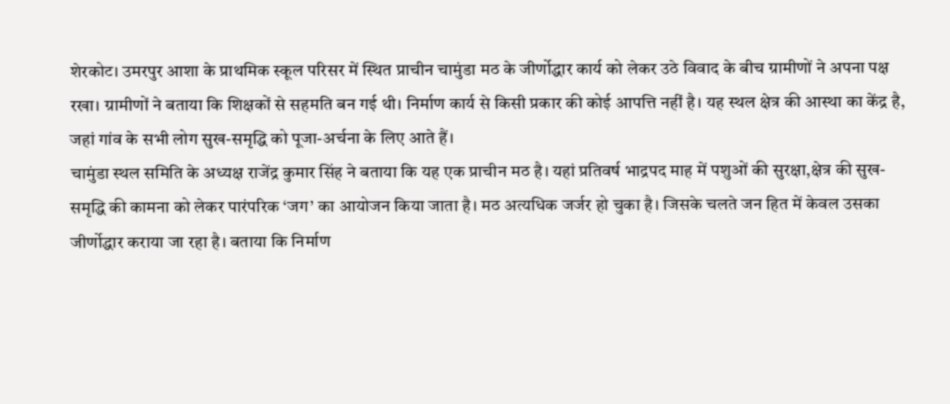शेरकोट। उमरपुर आशा के प्राथमिक स्कूल परिसर में स्थित प्राचीन चामुंडा मठ के जीर्णोद्धार कार्य को लेकर उठे विवाद के बीच ग्रामीणों ने अपना पक्ष रखा। ग्रामीणों ने बताया कि शिक्षकों से सहमति बन गई थी। निर्माण कार्य से किसी प्रकार की कोई आपत्ति नहीं है। यह स्थल क्षेत्र की आस्था का केंद्र है, जहां गांव के सभी लोग सुख-समृद्धि को पूजा-अर्चना के लिए आते हैं।
चामुंडा स्थल समिति के अध्यक्ष राजेंद्र कुमार सिंह ने बताया कि यह एक प्राचीन मठ है। यहां प्रतिवर्ष भाद्रपद माह में पशुओं की सुरक्षा,क्षेत्र की सुख-समृद्धि की कामना को लेकर पारंपरिक ‘जग’ का आयोजन किया जाता है। मठ अत्यधिक जर्जर हो चुका है। जिसके चलते जन हित में केवल उसका जीर्णोद्धार कराया जा रहा है। बताया कि निर्माण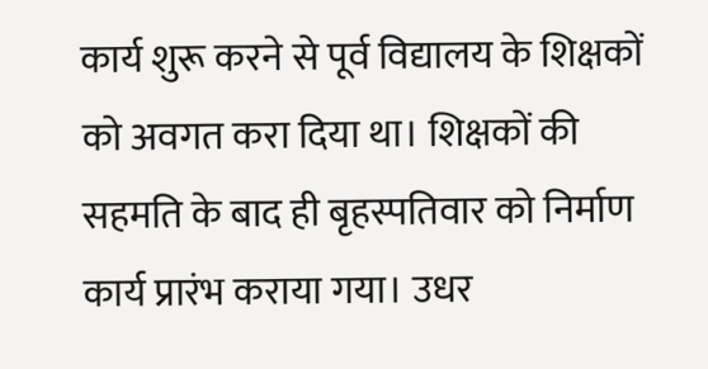कार्य शुरू करने से पूर्व विद्यालय के शिक्षकों को अवगत करा दिया था। शिक्षकों की सहमति के बाद ही बृहस्पतिवार को निर्माण कार्य प्रारंभ कराया गया। उधर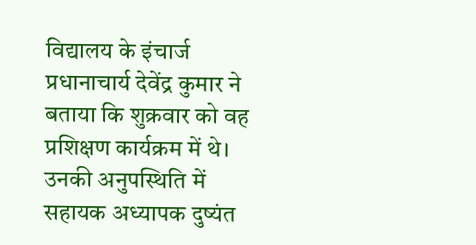विद्यालय के इंचार्ज प्रधानाचार्य देवेंद्र कुमार ने बताया कि शुक्रवार को वह प्रशिक्षण कार्यक्रम में थे। उनकी अनुपस्थिति में सहायक अध्यापक दुष्यंत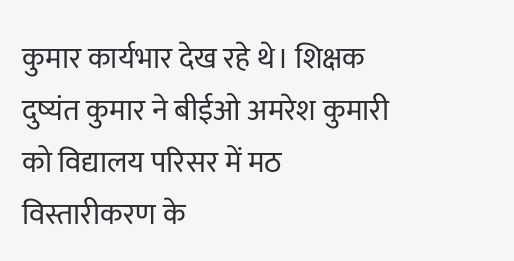कुमार कार्यभार देख रहे थे। शिक्षक दुष्यंत कुमार ने बीईओ अमरेश कुमारी को विद्यालय परिसर में मठ विस्तारीकरण के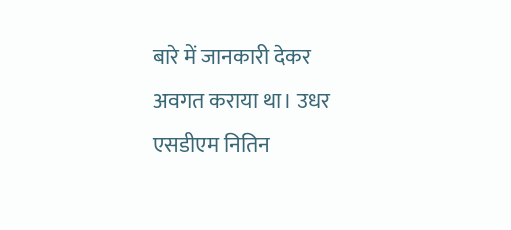बारे में जानकारी देकर अवगत कराया था। उधर एसडीएम नितिन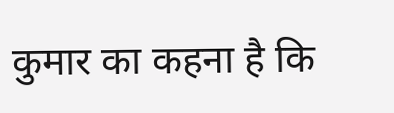कुमार का कहना है कि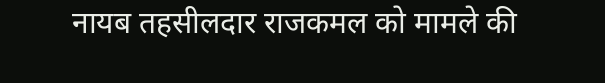नायब तहसीलदार राजकमल को मामले की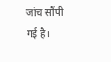जांच सौंपी गई है।